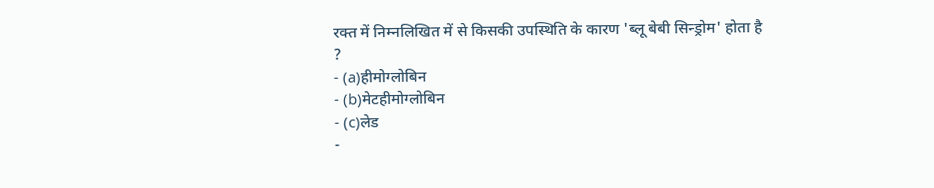रक्त में निम्नलिखित में से किसकी उपस्थिति के कारण 'ब्लू बेबी सिन्ड्रोम' होता है ?
- (a)हीमोग्लोबिन
- (b)मेटहीमोग्लोबिन
- (c)लेड
-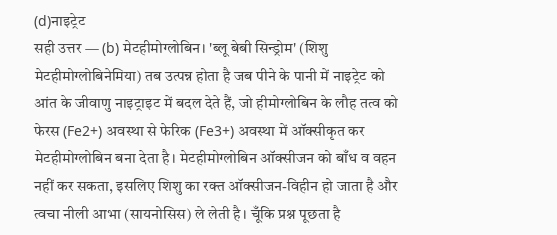(d)नाइट्रेट
सही उत्तर — (b) मेटहीमोग्लोबिन। 'ब्लू बेबी सिन्ड्रोम' (शिशु मेटहीमोग्लोबिनेमिया) तब उत्पन्न होता है जब पीने के पानी में नाइट्रेट को आंत के जीवाणु नाइट्राइट में बदल देते हैं, जो हीमोग्लोबिन के लौह तत्व को फेरस (Fe2+) अवस्था से फेरिक (Fe3+) अवस्था में ऑक्सीकृत कर मेटहीमोग्लोबिन बना देता है। मेटहीमोग्लोबिन ऑक्सीजन को बाँध व वहन नहीं कर सकता, इसलिए शिशु का रक्त ऑक्सीजन-विहीन हो जाता है और त्वचा नीली आभा (सायनोसिस) ले लेती है। चूँकि प्रश्न पूछता है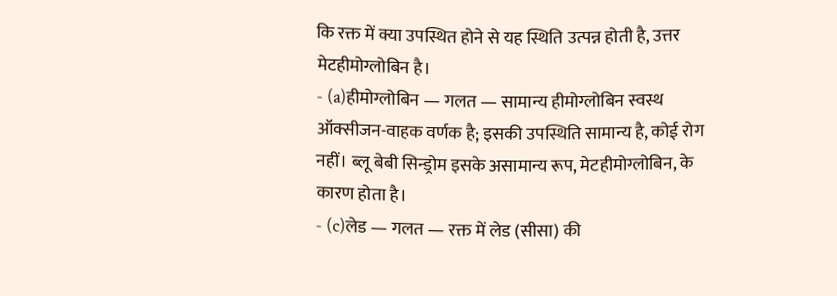कि रक्त में क्या उपस्थित होने से यह स्थिति उत्पन्न होती है, उत्तर मेटहीमोग्लोबिन है।
- (a)हीमोग्लोबिन — गलत — सामान्य हीमोग्लोबिन स्वस्थ ऑक्सीजन-वाहक वर्णक है; इसकी उपस्थिति सामान्य है, कोई रोग नहीं। ब्लू बेबी सिन्ड्रोम इसके असामान्य रूप, मेटहीमोग्लोबिन, के कारण होता है।
- (c)लेड — गलत — रक्त में लेड (सीसा) की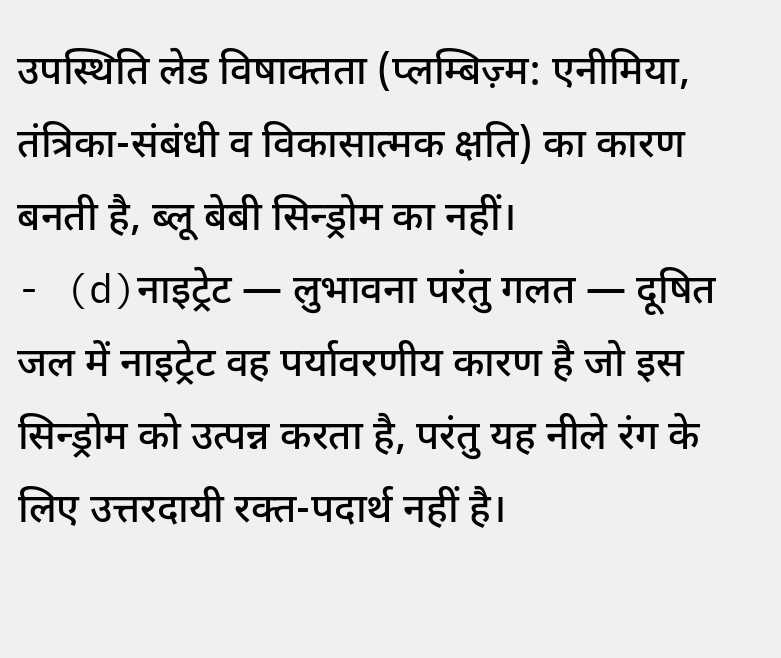उपस्थिति लेड विषाक्तता (प्लम्बिज़्म: एनीमिया, तंत्रिका-संबंधी व विकासात्मक क्षति) का कारण बनती है, ब्लू बेबी सिन्ड्रोम का नहीं।
- (d)नाइट्रेट — लुभावना परंतु गलत — दूषित जल में नाइट्रेट वह पर्यावरणीय कारण है जो इस सिन्ड्रोम को उत्पन्न करता है, परंतु यह नीले रंग के लिए उत्तरदायी रक्त-पदार्थ नहीं है।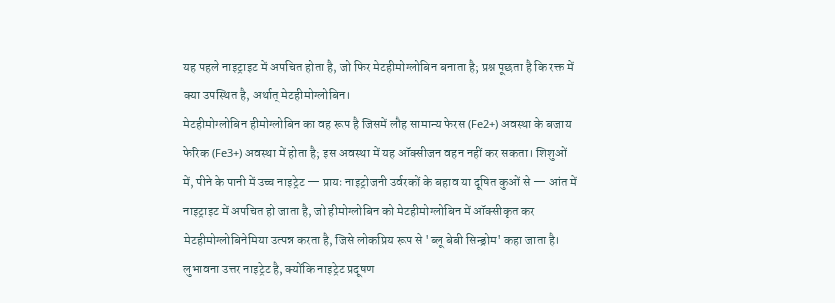यह पहले नाइट्राइट में अपचित होता है, जो फिर मेटहीमोग्लोबिन बनाता है; प्रश्न पूछता है कि रक्त में क्या उपस्थित है, अर्थात् मेटहीमोग्लोबिन।
मेटहीमोग्लोबिन हीमोग्लोबिन का वह रूप है जिसमें लौह सामान्य फेरस (Fe2+) अवस्था के बजाय फेरिक (Fe3+) अवस्था में होता है; इस अवस्था में यह ऑक्सीजन वहन नहीं कर सकता। शिशुओं में, पीने के पानी में उच्च नाइट्रेट — प्रायः नाइट्रोजनी उर्वरकों के बहाव या दूषित कुओं से — आंत में नाइट्राइट में अपचित हो जाता है, जो हीमोग्लोबिन को मेटहीमोग्लोबिन में ऑक्सीकृत कर मेटहीमोग्लोबिनेमिया उत्पन्न करता है, जिसे लोकप्रिय रूप से 'ब्लू बेबी सिन्ड्रोम' कहा जाता है।
लुभावना उत्तर नाइट्रेट है, क्योंकि नाइट्रेट प्रदूषण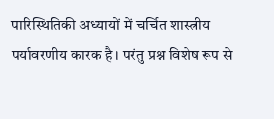पारिस्थितिकी अध्यायों में चर्चित शास्त्रीय पर्यावरणीय कारक है। परंतु प्रश्न विशेष रूप से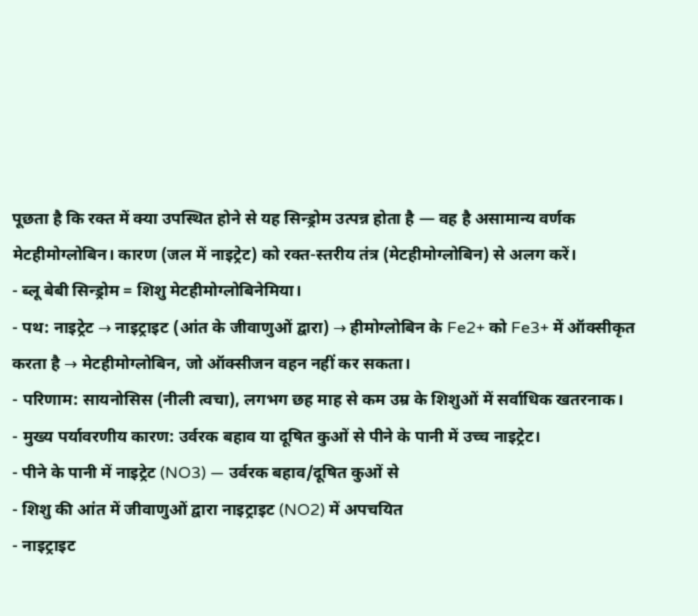पूछता है कि रक्त में क्या उपस्थित होने से यह सिन्ड्रोम उत्पन्न होता है — वह है असामान्य वर्णक मेटहीमोग्लोबिन। कारण (जल में नाइट्रेट) को रक्त-स्तरीय तंत्र (मेटहीमोग्लोबिन) से अलग करें।
- ब्लू बेबी सिन्ड्रोम = शिशु मेटहीमोग्लोबिनेमिया।
- पथ: नाइट्रेट → नाइट्राइट (आंत के जीवाणुओं द्वारा) → हीमोग्लोबिन के Fe2+ को Fe3+ में ऑक्सीकृत करता है → मेटहीमोग्लोबिन, जो ऑक्सीजन वहन नहीं कर सकता।
- परिणाम: सायनोसिस (नीली त्वचा), लगभग छह माह से कम उम्र के शिशुओं में सर्वाधिक खतरनाक।
- मुख्य पर्यावरणीय कारण: उर्वरक बहाव या दूषित कुओं से पीने के पानी में उच्च नाइट्रेट।
- पीने के पानी में नाइट्रेट (NO3) — उर्वरक बहाव/दूषित कुओं से
- शिशु की आंत में जीवाणुओं द्वारा नाइट्राइट (NO2) में अपचयित
- नाइट्राइट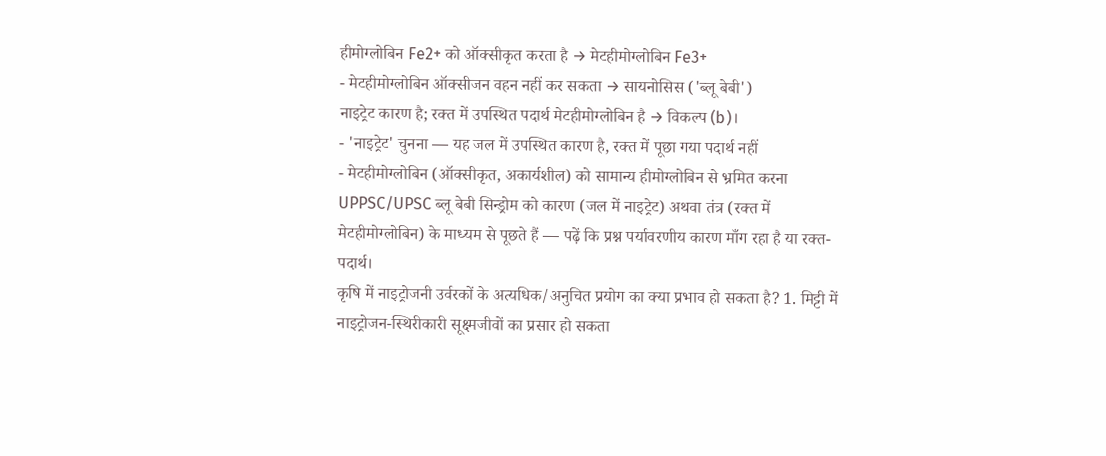हीमोग्लोबिन Fe2+ को ऑक्सीकृत करता है → मेटहीमोग्लोबिन Fe3+
- मेटहीमोग्लोबिन ऑक्सीजन वहन नहीं कर सकता → सायनोसिस ('ब्लू बेबी')
नाइट्रेट कारण है; रक्त में उपस्थित पदार्थ मेटहीमोग्लोबिन है → विकल्प (b)।
- 'नाइट्रेट' चुनना — यह जल में उपस्थित कारण है, रक्त में पूछा गया पदार्थ नहीं
- मेटहीमोग्लोबिन (ऑक्सीकृत, अकार्यशील) को सामान्य हीमोग्लोबिन से भ्रमित करना
UPPSC/UPSC ब्लू बेबी सिन्ड्रोम को कारण (जल में नाइट्रेट) अथवा तंत्र (रक्त में मेटहीमोग्लोबिन) के माध्यम से पूछते हैं — पढ़ें कि प्रश्न पर्यावरणीय कारण माँग रहा है या रक्त-पदार्थ।
कृषि में नाइट्रोजनी उर्वरकों के अत्यधिक/अनुचित प्रयोग का क्या प्रभाव हो सकता है? 1. मिट्टी में नाइट्रोजन-स्थिरीकारी सूक्ष्मजीवों का प्रसार हो सकता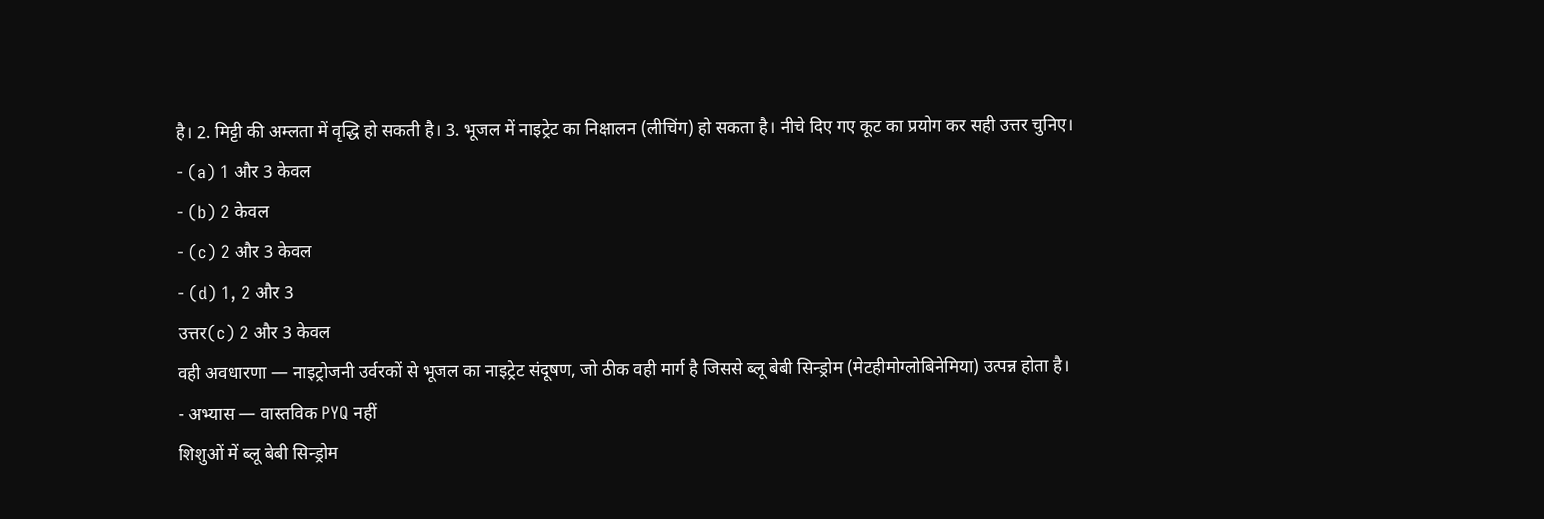है। 2. मिट्टी की अम्लता में वृद्धि हो सकती है। 3. भूजल में नाइट्रेट का निक्षालन (लीचिंग) हो सकता है। नीचे दिए गए कूट का प्रयोग कर सही उत्तर चुनिए।
- (a) 1 और 3 केवल
- (b) 2 केवल
- (c) 2 और 3 केवल
- (d) 1, 2 और 3
उत्तर(c) 2 और 3 केवल
वही अवधारणा — नाइट्रोजनी उर्वरकों से भूजल का नाइट्रेट संदूषण, जो ठीक वही मार्ग है जिससे ब्लू बेबी सिन्ड्रोम (मेटहीमोग्लोबिनेमिया) उत्पन्न होता है।
- अभ्यास — वास्तविक PYQ नहीं
शिशुओं में ब्लू बेबी सिन्ड्रोम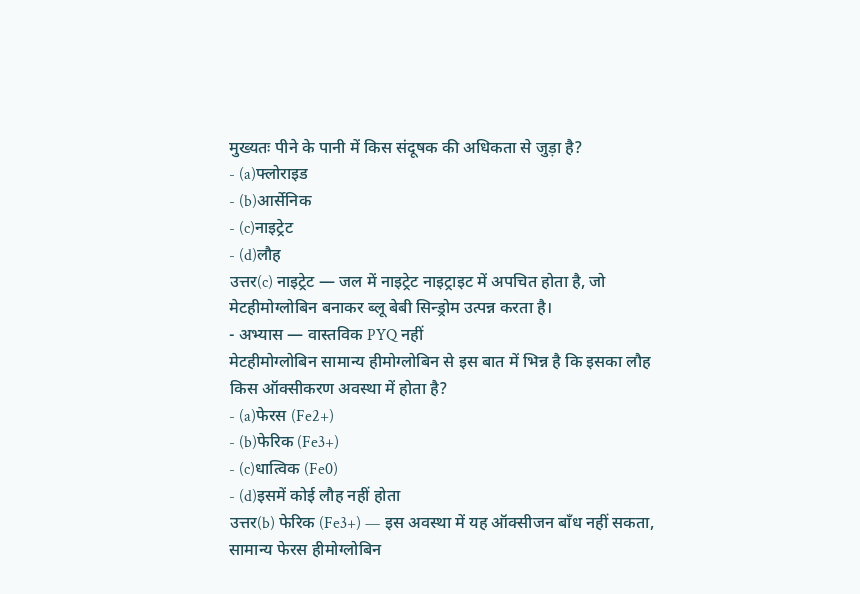मुख्यतः पीने के पानी में किस संदूषक की अधिकता से जुड़ा है?
- (a)फ्लोराइड
- (b)आर्सेनिक
- (c)नाइट्रेट
- (d)लौह
उत्तर(c) नाइट्रेट — जल में नाइट्रेट नाइट्राइट में अपचित होता है, जो मेटहीमोग्लोबिन बनाकर ब्लू बेबी सिन्ड्रोम उत्पन्न करता है।
- अभ्यास — वास्तविक PYQ नहीं
मेटहीमोग्लोबिन सामान्य हीमोग्लोबिन से इस बात में भिन्न है कि इसका लौह किस ऑक्सीकरण अवस्था में होता है?
- (a)फेरस (Fe2+)
- (b)फेरिक (Fe3+)
- (c)धात्विक (Fe0)
- (d)इसमें कोई लौह नहीं होता
उत्तर(b) फेरिक (Fe3+) — इस अवस्था में यह ऑक्सीजन बाँध नहीं सकता, सामान्य फेरस हीमोग्लोबिन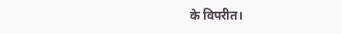के विपरीत।